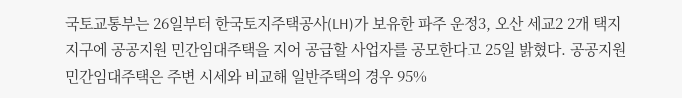국토교통부는 26일부터 한국토지주택공사(LH)가 보유한 파주 운정3, 오산 세교2 2개 택지지구에 공공지원 민간임대주택을 지어 공급할 사업자를 공모한다고 25일 밝혔다. 공공지원 민간임대주택은 주변 시세와 비교해 일반주택의 경우 95%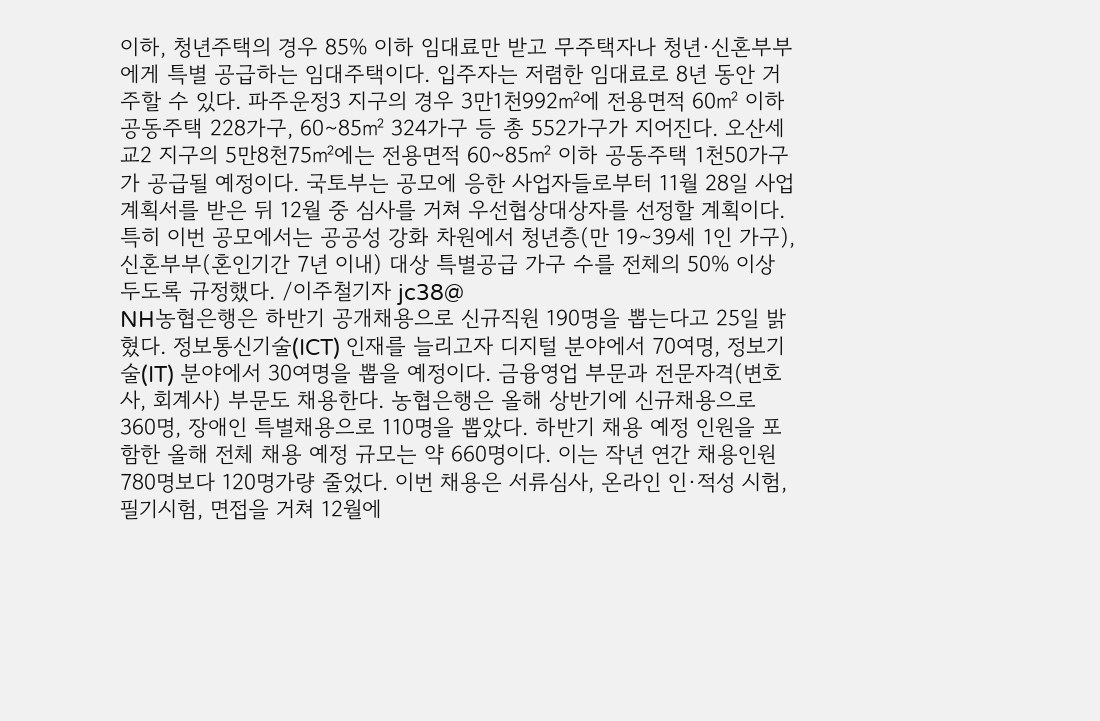이하, 청년주택의 경우 85% 이하 임대료만 받고 무주택자나 청년·신혼부부에게 특별 공급하는 임대주택이다. 입주자는 저렴한 임대료로 8년 동안 거주할 수 있다. 파주운정3 지구의 경우 3만1천992㎡에 전용면적 60㎡ 이하 공동주택 228가구, 60∼85㎡ 324가구 등 총 552가구가 지어진다. 오산세교2 지구의 5만8천75㎡에는 전용면적 60~85㎡ 이하 공동주택 1천50가구가 공급될 예정이다. 국토부는 공모에 응한 사업자들로부터 11월 28일 사업계획서를 받은 뒤 12월 중 심사를 거쳐 우선협상대상자를 선정할 계획이다. 특히 이번 공모에서는 공공성 강화 차원에서 청년층(만 19∼39세 1인 가구), 신혼부부(혼인기간 7년 이내) 대상 특별공급 가구 수를 전체의 50% 이상 두도록 규정했다. /이주철기자 jc38@
NH농협은행은 하반기 공개채용으로 신규직원 190명을 뽑는다고 25일 밝혔다. 정보통신기술(ICT) 인재를 늘리고자 디지털 분야에서 70여명, 정보기술(IT) 분야에서 30여명을 뽑을 예정이다. 금융영업 부문과 전문자격(변호사, 회계사) 부문도 채용한다. 농협은행은 올해 상반기에 신규채용으로 360명, 장애인 특별채용으로 110명을 뽑았다. 하반기 채용 예정 인원을 포함한 올해 전체 채용 예정 규모는 약 660명이다. 이는 작년 연간 채용인원 780명보다 120명가량 줄었다. 이번 채용은 서류심사, 온라인 인·적성 시험, 필기시험, 면접을 거쳐 12월에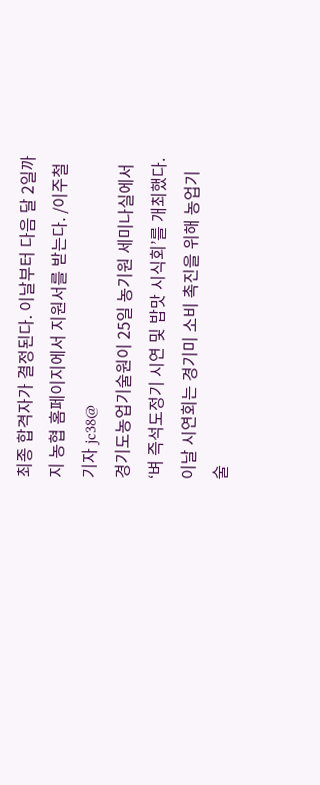최종 합격자가 결정된다. 이날부터 다음 달 2일까지 농협 홈페이지에서 지원서를 받는다. /이주철기자 jc38@
경기도농업기술원이 25일 농기원 세미나실에서 ‘벼 즉석도정기 시연 및 밥맛 시식회’를 개최했다. 이날 시연회는 경기미 소비 촉진을 위해 농업기술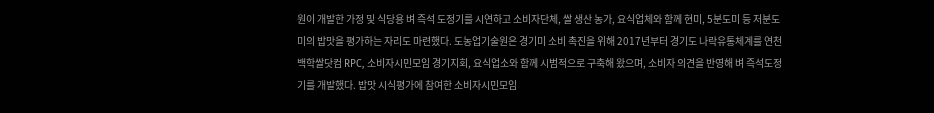원이 개발한 가정 및 식당용 벼 즉석 도정기를 시연하고 소비자단체, 쌀 생산 농가, 요식업체와 함께 현미, 5분도미 등 저분도미의 밥맛을 평가하는 자리도 마련했다. 도농업기술원은 경기미 소비 촉진을 위해 2017년부터 경기도 나락유통체계를 연천 백학쌀닷컴 RPC, 소비자시민모임 경기지회, 요식업소와 함께 시범적으로 구축해 왔으며, 소비자 의견을 반영해 벼 즉석도정기를 개발했다. 밥맛 시식평가에 참여한 소비자시민모임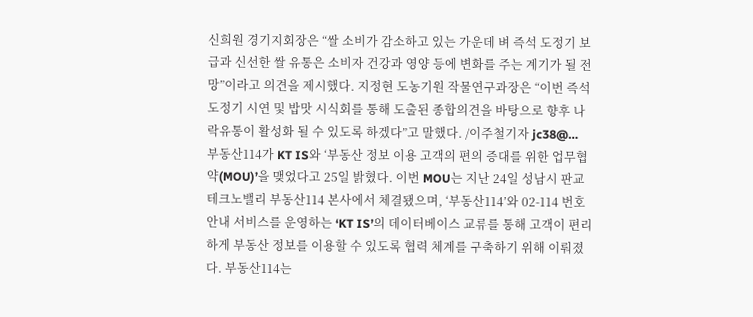신희원 경기지회장은 “쌀 소비가 감소하고 있는 가운데 벼 즉석 도정기 보급과 신선한 쌀 유통은 소비자 건강과 영양 등에 변화를 주는 계기가 될 전망”이라고 의견을 제시했다. 지정현 도농기원 작물연구과장은 “이번 즉석 도정기 시연 및 밥맛 시식회를 통해 도출된 종합의견을 바탕으로 향후 나락유통이 활성화 될 수 있도록 하겠다”고 말했다. /이주철기자 jc38@…
부동산114가 KT IS와 ‘부동산 정보 이용 고객의 편의 증대를 위한 업무협약(MOU)’을 맺었다고 25일 밝혔다. 이번 MOU는 지난 24일 성남시 판교테크노밸리 부동산114 본사에서 체결됐으며, ‘부동산114’와 02-114 번호안내 서비스를 운영하는 ‘KT IS’의 데이터베이스 교류를 통해 고객이 편리하게 부동산 정보를 이용할 수 있도록 협력 체계를 구축하기 위해 이뤄졌다. 부동산114는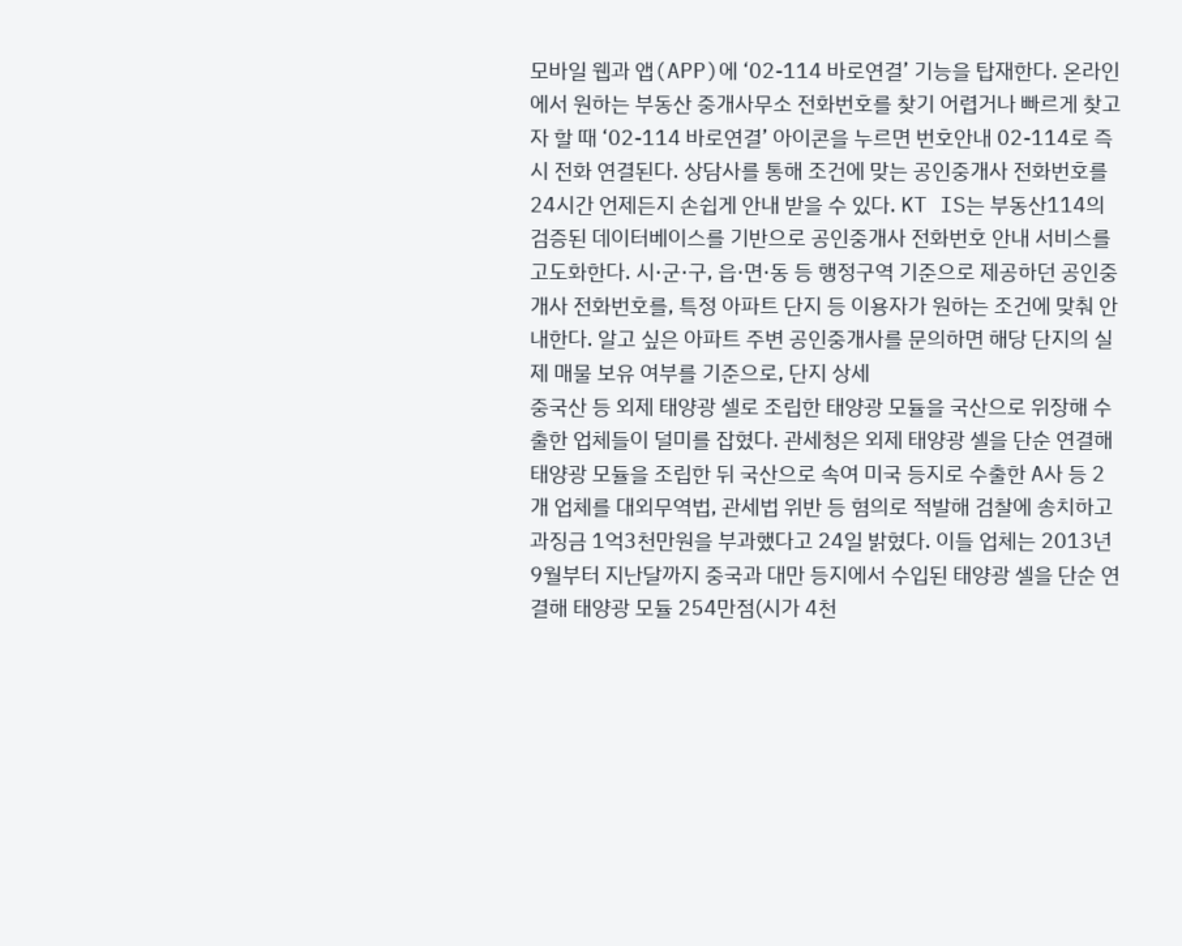모바일 웹과 앱(APP)에 ‘02-114 바로연결’ 기능을 탑재한다. 온라인에서 원하는 부동산 중개사무소 전화번호를 찾기 어렵거나 빠르게 찾고자 할 때 ‘02-114 바로연결’ 아이콘을 누르면 번호안내 02-114로 즉시 전화 연결된다. 상담사를 통해 조건에 맞는 공인중개사 전화번호를 24시간 언제든지 손쉽게 안내 받을 수 있다. KT IS는 부동산114의 검증된 데이터베이스를 기반으로 공인중개사 전화번호 안내 서비스를 고도화한다. 시·군·구, 읍·면·동 등 행정구역 기준으로 제공하던 공인중개사 전화번호를, 특정 아파트 단지 등 이용자가 원하는 조건에 맞춰 안내한다. 알고 싶은 아파트 주변 공인중개사를 문의하면 해당 단지의 실제 매물 보유 여부를 기준으로, 단지 상세
중국산 등 외제 태양광 셀로 조립한 태양광 모듈을 국산으로 위장해 수출한 업체들이 덜미를 잡혔다. 관세청은 외제 태양광 셀을 단순 연결해 태양광 모듈을 조립한 뒤 국산으로 속여 미국 등지로 수출한 A사 등 2개 업체를 대외무역법, 관세법 위반 등 혐의로 적발해 검찰에 송치하고 과징금 1억3천만원을 부과했다고 24일 밝혔다. 이들 업체는 2013년 9월부터 지난달까지 중국과 대만 등지에서 수입된 태양광 셀을 단순 연결해 태양광 모듈 254만점(시가 4천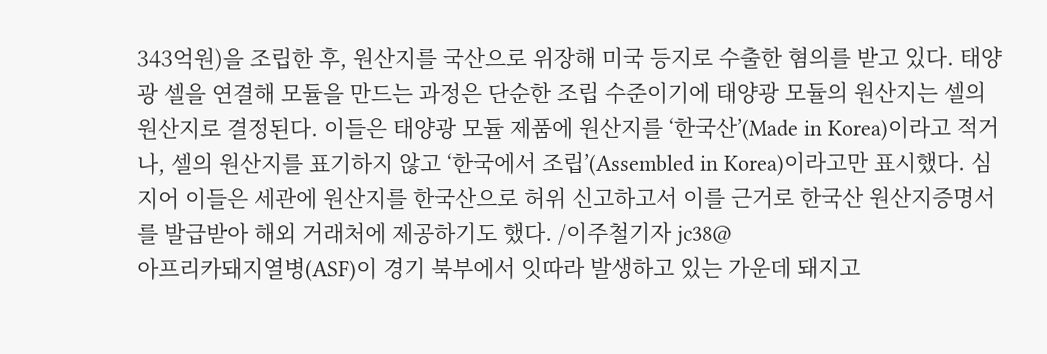343억원)을 조립한 후, 원산지를 국산으로 위장해 미국 등지로 수출한 혐의를 받고 있다. 태양광 셀을 연결해 모듈을 만드는 과정은 단순한 조립 수준이기에 태양광 모듈의 원산지는 셀의 원산지로 결정된다. 이들은 태양광 모듈 제품에 원산지를 ‘한국산’(Made in Korea)이라고 적거나, 셀의 원산지를 표기하지 않고 ‘한국에서 조립’(Assembled in Korea)이라고만 표시했다. 심지어 이들은 세관에 원산지를 한국산으로 허위 신고하고서 이를 근거로 한국산 원산지증명서를 발급받아 해외 거래처에 제공하기도 했다. /이주철기자 jc38@
아프리카돼지열병(ASF)이 경기 북부에서 잇따라 발생하고 있는 가운데 돼지고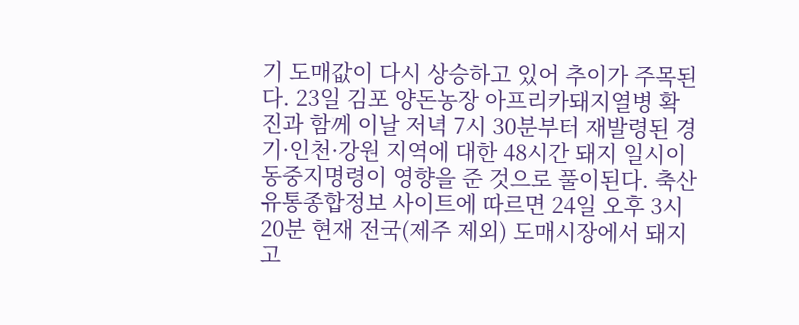기 도매값이 다시 상승하고 있어 추이가 주목된다. 23일 김포 양돈농장 아프리카돼지열병 확진과 함께 이날 저녁 7시 30분부터 재발령된 경기·인천·강원 지역에 대한 48시간 돼지 일시이동중지명령이 영향을 준 것으로 풀이된다. 축산유통종합정보 사이트에 따르면 24일 오후 3시 20분 현재 전국(제주 제외) 도매시장에서 돼지고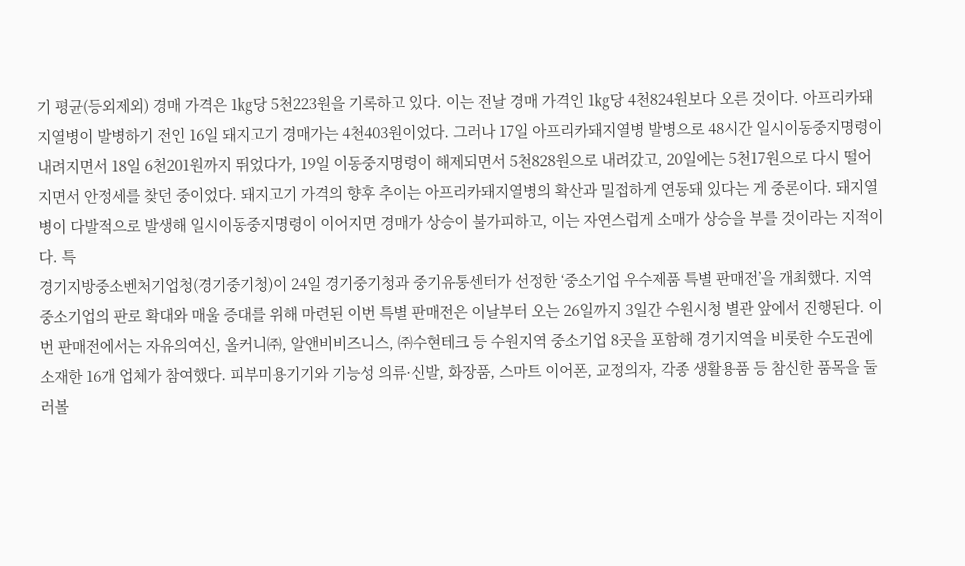기 평균(등외제외) 경매 가격은 1㎏당 5천223원을 기록하고 있다. 이는 전날 경매 가격인 1㎏당 4천824원보다 오른 것이다. 아프리카돼지열병이 발병하기 전인 16일 돼지고기 경매가는 4천403원이었다. 그러나 17일 아프리카돼지열병 발병으로 48시간 일시이동중지명령이 내려지면서 18일 6천201원까지 뛰었다가, 19일 이동중지명령이 해제되면서 5천828원으로 내려갔고, 20일에는 5천17원으로 다시 떨어지면서 안정세를 찾던 중이었다. 돼지고기 가격의 향후 추이는 아프리카돼지열병의 확산과 밀접하게 연동돼 있다는 게 중론이다. 돼지열병이 다발적으로 발생해 일시이동중지명령이 이어지면 경매가 상승이 불가피하고, 이는 자연스럽게 소매가 상승을 부를 것이라는 지적이다. 특
경기지방중소벤처기업청(경기중기청)이 24일 경기중기청과 중기유통센터가 선정한 ‘중소기업 우수제품 특별 판매전’을 개최했다. 지역 중소기업의 판로 확대와 매울 증대를 위해 마련된 이번 특별 판매전은 이날부터 오는 26일까지 3일간 수원시청 별관 앞에서 진행된다. 이번 판매전에서는 자유의여신, 올커니㈜, 알앤비비즈니스, ㈜수현테크 등 수원지역 중소기업 8곳을 포함해 경기지역을 비롯한 수도권에 소재한 16개 업체가 참여했다. 피부미용기기와 기능성 의류·신발, 화장품, 스마트 이어폰, 교정의자, 각종 생활용품 등 참신한 품목을 둘러볼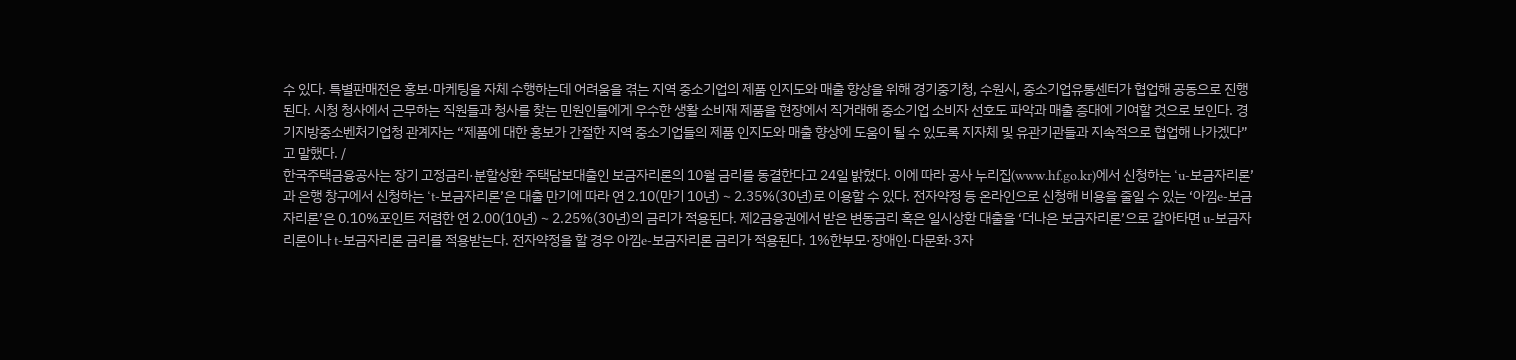수 있다. 특별판매전은 홍보·마케팅을 자체 수행하는데 어려움을 겪는 지역 중소기업의 제품 인지도와 매출 향상을 위해 경기중기청, 수원시, 중소기업유통센터가 협업해 공동으로 진행된다. 시청 청사에서 근무하는 직원들과 청사를 찾는 민원인들에게 우수한 생활 소비재 제품을 현장에서 직거래해 중소기업 소비자 선호도 파악과 매출 증대에 기여할 것으로 보인다. 경기지방중소벤처기업청 관계자는 “제품에 대한 홍보가 간절한 지역 중소기업들의 제품 인지도와 매출 향상에 도움이 될 수 있도록 지자체 및 유관기관들과 지속적으로 협업해 나가겠다”고 말했다. /
한국주택금융공사는 장기 고정금리·분할상환 주택담보대출인 보금자리론의 10월 금리를 동결한다고 24일 밝혔다. 이에 따라 공사 누리집(www.hf.go.kr)에서 신청하는 ‘u-보금자리론’과 은행 창구에서 신청하는 ‘t-보금자리론’은 대출 만기에 따라 연 2.10(만기 10년)∼2.35%(30년)로 이용할 수 있다. 전자약정 등 온라인으로 신청해 비용을 줄일 수 있는 ‘아낌e-보금자리론’은 0.10%포인트 저렴한 연 2.00(10년)∼2.25%(30년)의 금리가 적용된다. 제2금융권에서 받은 변동금리 혹은 일시상환 대출을 ‘더나은 보금자리론’으로 갈아타면 u-보금자리론이나 t-보금자리론 금리를 적용받는다. 전자약정을 할 경우 아낌e-보금자리론 금리가 적용된다. 1%한부모·장애인·다문화·3자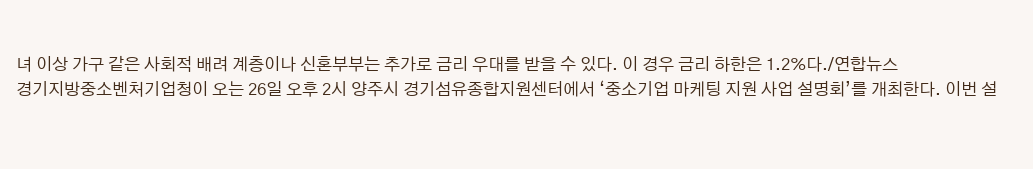녀 이상 가구 같은 사회적 배려 계층이나 신혼부부는 추가로 금리 우대를 받을 수 있다. 이 경우 금리 하한은 1.2%다./연합뉴스
경기지방중소벤처기업청이 오는 26일 오후 2시 양주시 경기섬유종합지원센터에서 ‘중소기업 마케팅 지원 사업 설명회’를 개최한다. 이번 설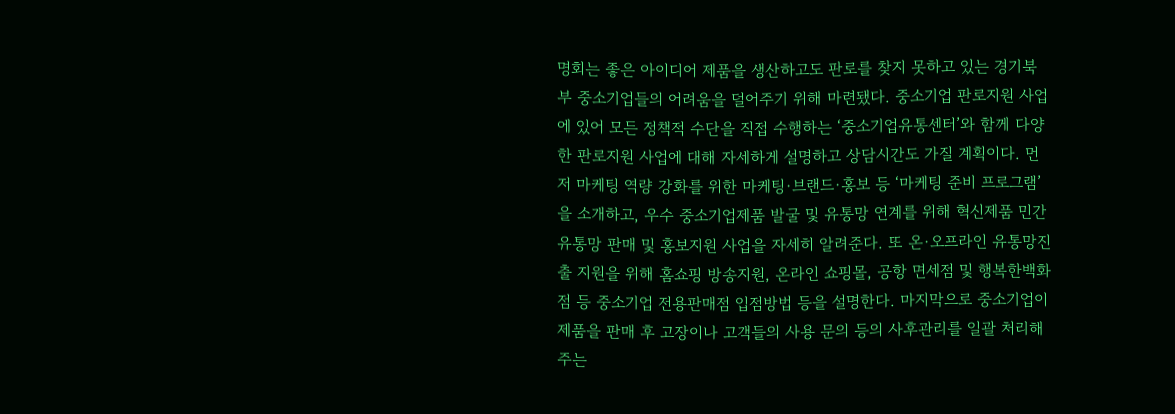명회는 좋은 아이디어 제품을 생산하고도 판로를 찾지 못하고 있는 경기북부 중소기업들의 어려움을 덜어주기 위해 마련됐다. 중소기업 판로지원 사업에 있어 모든 정책적 수단을 직접 수행하는 ‘중소기업유통센터’와 함께 다양한 판로지원 사업에 대해 자세하게 설명하고 상담시간도 가질 계획이다. 먼저 마케팅 역량 강화를 위한 마케팅·브랜드·홍보 등 ‘마케팅 준비 프로그램’을 소개하고, 우수 중소기업제품 발굴 및 유통망 연계를 위해 혁신제품 민간유통망 판매 및 홍보지원 사업을 자세히 알려준다. 또 온·오프라인 유통망진출 지원을 위해 홈쇼핑 방송지원, 온라인 쇼핑몰, 공항 면세점 및 행복한백화점 등 중소기업 전용판매점 입점방법 등을 설명한다. 마지막으로 중소기업이 제품을 판매 후 고장이나 고객들의 사용 문의 등의 사후관리를 일괄 처리해 주는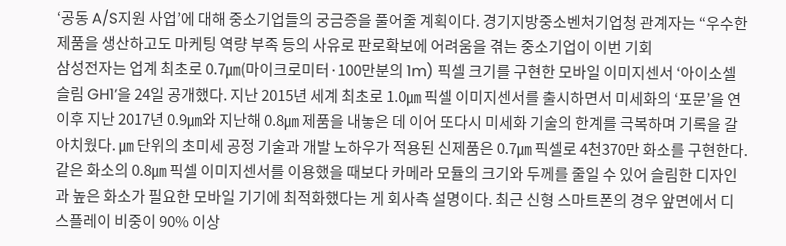‘공동 A/S지원 사업’에 대해 중소기업들의 궁금증을 풀어줄 계획이다. 경기지방중소벤처기업청 관계자는 “우수한 제품을 생산하고도 마케팅 역량 부족 등의 사유로 판로확보에 어려움을 겪는 중소기업이 이번 기회
삼성전자는 업계 최초로 0.7㎛(마이크로미터·100만분의 1m) 픽셀 크기를 구현한 모바일 이미지센서 ‘아이소셀 슬림 GH1’을 24일 공개했다. 지난 2015년 세계 최초로 1.0㎛ 픽셀 이미지센서를 출시하면서 미세화의 ‘포문’을 연 이후 지난 2017년 0.9㎛와 지난해 0.8㎛ 제품을 내놓은 데 이어 또다시 미세화 기술의 한계를 극복하며 기록을 갈아치웠다. ㎛ 단위의 초미세 공정 기술과 개발 노하우가 적용된 신제품은 0.7㎛ 픽셀로 4천370만 화소를 구현한다. 같은 화소의 0.8㎛ 픽셀 이미지센서를 이용했을 때보다 카메라 모듈의 크기와 두께를 줄일 수 있어 슬림한 디자인과 높은 화소가 필요한 모바일 기기에 최적화했다는 게 회사측 설명이다. 최근 신형 스마트폰의 경우 앞면에서 디스플레이 비중이 90% 이상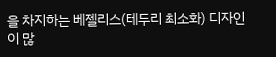을 차지하는 베젤리스(테두리 최소화) 디자인이 많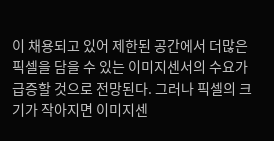이 채용되고 있어 제한된 공간에서 더많은 픽셀을 담을 수 있는 이미지센서의 수요가 급증할 것으로 전망된다. 그러나 픽셀의 크기가 작아지면 이미지센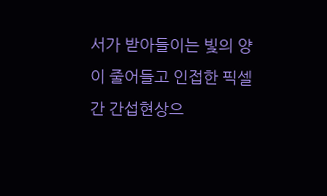서가 받아들이는 빛의 양이 줄어들고 인접한 픽셀간 간섭현상으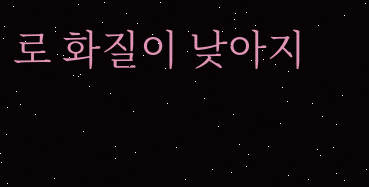로 화질이 낮아지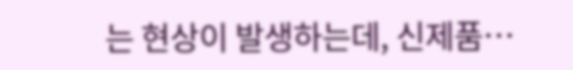는 현상이 발생하는데, 신제품…